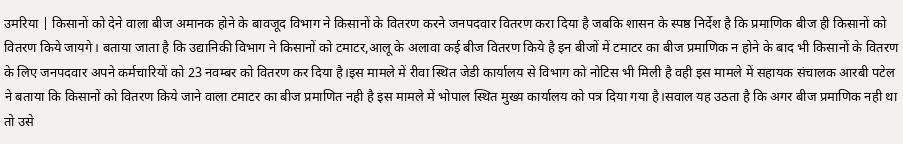उमरिया | किसानों को देने वाला बीज अमानक होने के बावजूद विभाग ने किसानों के वितरण करने जनपदवार वितरण करा दिया है जबकि शासन के स्पष्ठ निर्देश है कि प्रमाणिक बीज ही किसानों को वितरण किये जायगे। बताया जाता है कि उद्यानिकी विभाग ने किसानों को टमाटर,आलू के अलावा कई बीज वितरण किये है इन बीजों में टमाटर का बीज प्रमाणिक न होने के बाद भी किसानों के वितरण के लिए जनपदवार अपने कर्मचारियों को 23 नवम्बर को वितरण कर दिया है।इस मामले में रीवा स्थित जेडी कार्यालय से विभाग को नोटिस भी मिली है वही इस मामले में सहायक संचालक आरबी पटेल ने बताया कि किसानों को वितरण किये जाने वाला टमाटर का बीज प्रमाणित नही है इस मामले में भोपाल स्थित मुख्य कार्यालय को पत्र दिया गया है।सवाल यह उठता है कि अगर बीज प्रमाणिक नही था तो उसे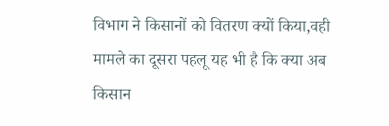विभाग ने किसानों को वितरण क्यों किया,वही मामले का दूसरा पहलू यह भी है कि क्या अब किसान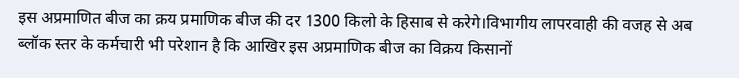इस अप्रमाणित बीज का क्रय प्रमाणिक बीज की दर 1300 किलो के हिसाब से करेगे।विभागीय लापरवाही की वजह से अब ब्लॉक स्तर के कर्मचारी भी परेशान है कि आखिर इस अप्रमाणिक बीज का विक्रय किसानों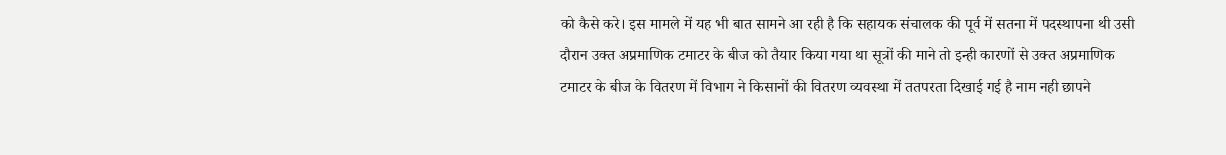को कैसे करे। इस मामले में यह भी बात सामने आ रही है कि सहायक संचालक की पूर्व में सतना में पदस्थापना थी उसी दौरान उक्त अप्रमाणिक टमाटर के बीज को तैयार किया गया था सूत्रों की माने तो इन्ही कारणों से उक्त अप्रमाणिक टमाटर के बीज के वितरण में विभाग ने किसानों की वितरण व्यवस्था में ततपरता दिखाई गई है नाम नही छापने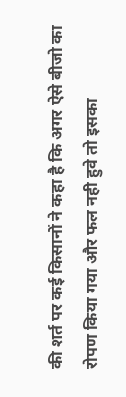की शर्त पर कई किसानों ने कहा है कि अगर ऐसे बीजो का रोपण किया गया और फल नही हुवे तो इसका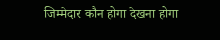जिम्मेदार कौन होगा देखना होगा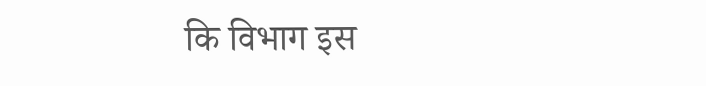कि विभाग इस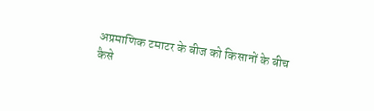अप्रमाणिक टमाटर के बीज को किसानों के बीच कैसे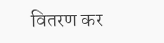वितरण कर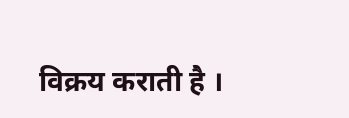विक्रय कराती है ।